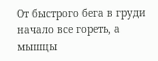От быстрого бега в груди начало все гореть, а мышцы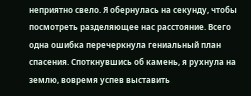неприятно свело. Я обернулась на секунду, чтобы посмотреть разделяющее нас расстояние. Всего одна ошибка перечеркнула гениальный план спасения. Споткнувшись об камень, я рухнула на землю, вовремя успев выставить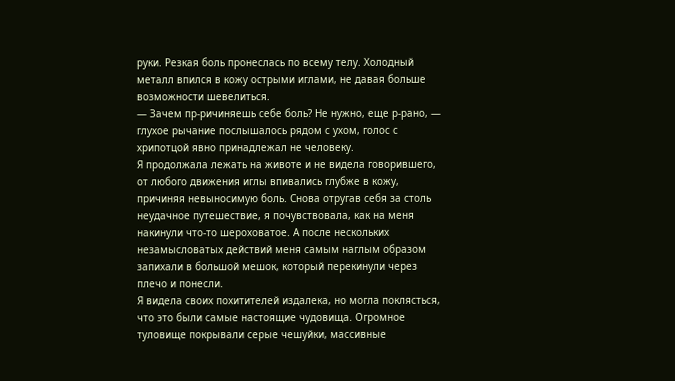руки. Резкая боль пронеслась по всему телу. Холодный металл впился в кожу острыми иглами, не давая больше возможности шевелиться.
— Зачем пр-ричиняешь себе боль? Не нужно, еще р-рано, — глухое рычание послышалось рядом с ухом, голос с хрипотцой явно принадлежал не человеку.
Я продолжала лежать на животе и не видела говорившего, от любого движения иглы впивались глубже в кожу, причиняя невыносимую боль. Снова отругав себя за столь неудачное путешествие, я почувствовала, как на меня накинули что-то шероховатое. А после нескольких незамысловатых действий меня самым наглым образом запихали в большой мешок, который перекинули через плечо и понесли.
Я видела своих похитителей издалека, но могла поклясться, что это были самые настоящие чудовища. Огромное туловище покрывали серые чешуйки, массивные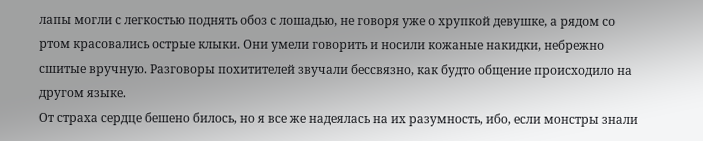лапы могли с легкостью поднять обоз с лошадью, не говоря уже о хрупкой девушке, а рядом со ртом красовались острые клыки. Они умели говорить и носили кожаные накидки, небрежно сшитые вручную. Разговоры похитителей звучали бессвязно, как будто общение происходило на другом языке.
От страха сердце бешено билось, но я все же надеялась на их разумность, ибо, если монстры знали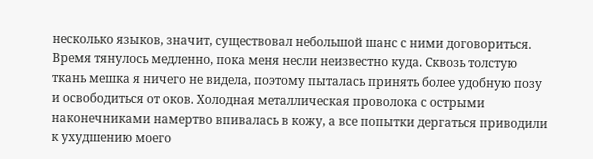несколько языков, значит, существовал небольшой шанс с ними договориться. Время тянулось медленно, пока меня несли неизвестно куда. Сквозь толстую ткань мешка я ничего не видела, поэтому пыталась принять более удобную позу и освободиться от оков. Холодная металлическая проволока с острыми наконечниками намертво впивалась в кожу, а все попытки дергаться приводили к ухудшению моего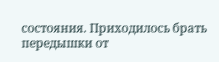состояния. Приходилось брать передышки от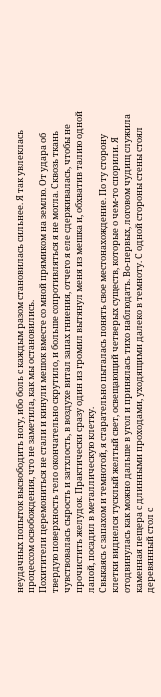неудачных попыток высвободить ногу, ибо боль с каждым разом становилась сильнее. Я так увлеклась процессом освобождения, что не заметила, как мы остановились.
Похитители церемониться не стали и кинули мешок вместе со мной прямиком на землю. От удара об твердую поверхность тело окончательно скрутило, и больше сопротивляться я не могла. Сквозь ткань чувствовалась сырость и затхлость, в воздухе витал запах гниения, отчего я еле сдерживалась, чтобы не прочистить желудок. Практически сразу один из громил вытянул меня из мешка и, обхватив талию одной лапой, посадил в металлическую клетку.
Свыкаясь с запахом и темнотой, я старательно пыталась понять свое местонахождение. По ту сторону клетки виднелся тусклый желтый свет, освещающий четверых существ, которые о чем-то спорили. Я отодвинулась как можно дальше в угол и принялась тихо наблюдать. Во-первых, логовом чудищ служила каменная пещера с длинными проходами, уходящими далеко в темноту. С одной стороны стены стоял деревянный стол с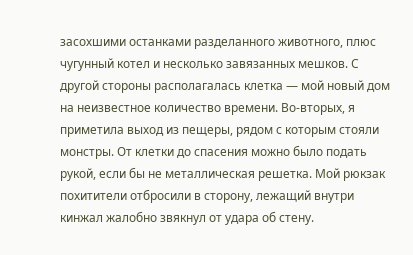засохшими останками разделанного животного, плюс чугунный котел и несколько завязанных мешков. С другой стороны располагалась клетка — мой новый дом на неизвестное количество времени. Во-вторых, я приметила выход из пещеры, рядом с которым стояли монстры. От клетки до спасения можно было подать рукой, если бы не металлическая решетка. Мой рюкзак похитители отбросили в сторону, лежащий внутри кинжал жалобно звякнул от удара об стену.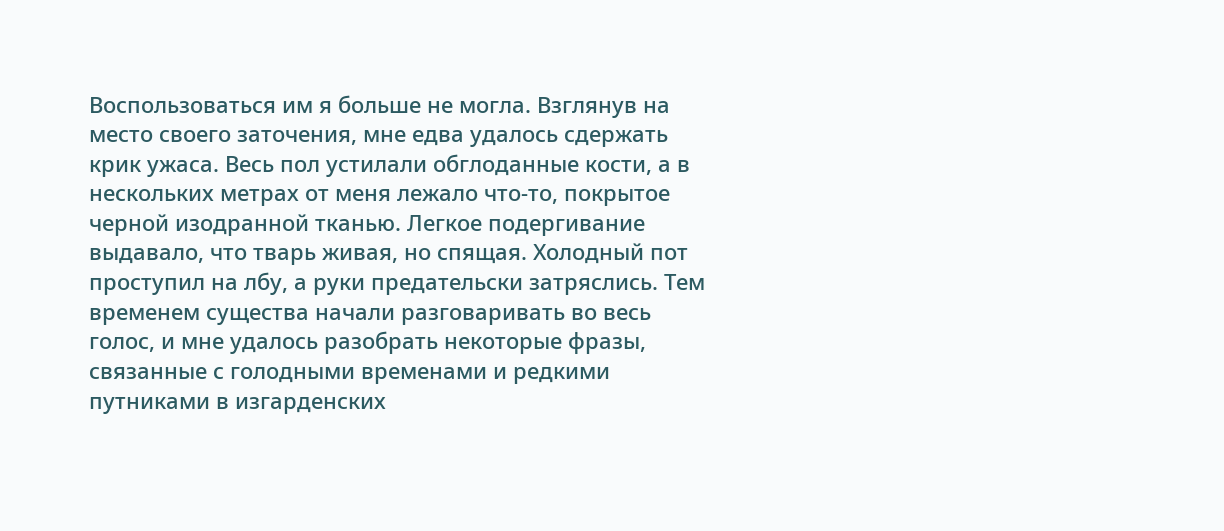Воспользоваться им я больше не могла. Взглянув на место своего заточения, мне едва удалось сдержать крик ужаса. Весь пол устилали обглоданные кости, а в нескольких метрах от меня лежало что-то, покрытое черной изодранной тканью. Легкое подергивание выдавало, что тварь живая, но спящая. Холодный пот проступил на лбу, а руки предательски затряслись. Тем временем существа начали разговаривать во весь голос, и мне удалось разобрать некоторые фразы, связанные с голодными временами и редкими путниками в изгарденских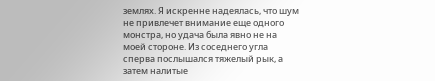землях. Я искренне надеялась, что шум не привлечет внимание еще одного монстра, но удача была явно не на моей стороне. Из соседнего угла сперва послышался тяжелый рык, а затем налитые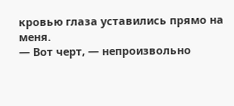кровью глаза уставились прямо на меня.
— Вот черт, — непроизвольно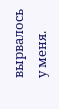вырвалось у меня.